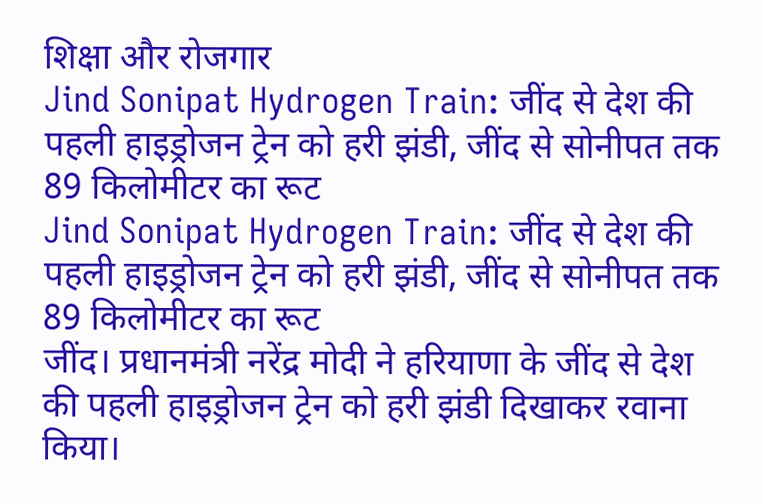शिक्षा और रोजगार
Jind Sonipat Hydrogen Train: जींद से देश की पहली हाइड्रोजन ट्रेन को हरी झंडी, जींद से सोनीपत तक 89 किलोमीटर का रूट
Jind Sonipat Hydrogen Train: जींद से देश की पहली हाइड्रोजन ट्रेन को हरी झंडी, जींद से सोनीपत तक 89 किलोमीटर का रूट
जींद। प्रधानमंत्री नरेंद्र मोदी ने हरियाणा के जींद से देश की पहली हाइड्रोजन ट्रेन को हरी झंडी दिखाकर रवाना किया।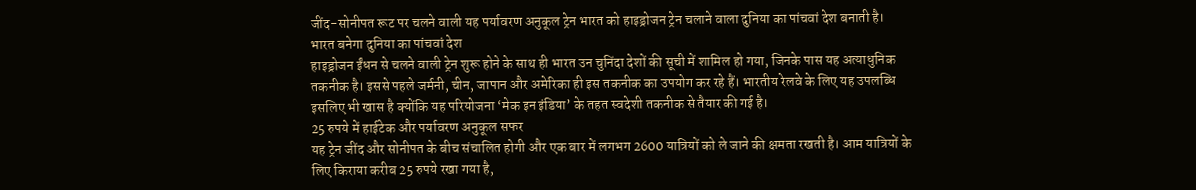जींद-सोनीपत रूट पर चलने वाली यह पर्यावरण अनुकूल ट्रेन भारत को हाइड्रोजन ट्रेन चलाने वाला दुनिया का पांचवां देश बनाती है।
भारत बनेगा दुनिया का पांचवां देश
हाइड्रोजन ईंधन से चलने वाली ट्रेन शुरू होने के साथ ही भारत उन चुनिंदा देशों की सूची में शामिल हो गया, जिनके पास यह अत्याधुनिक तकनीक है। इससे पहले जर्मनी, चीन, जापान और अमेरिका ही इस तकनीक का उपयोग कर रहे हैं। भारतीय रेलवे के लिए यह उपलब्धि इसलिए भी खास है क्योंकि यह परियोजना ‘मेक इन इंडिया’ के तहत स्वदेशी तकनीक से तैयार की गई है।
25 रुपये में हाईटेक और पर्यावरण अनुकूल सफर
यह ट्रेन जींद और सोनीपत के बीच संचालित होगी और एक बार में लगभग 2600 यात्रियों को ले जाने की क्षमता रखती है। आम यात्रियों के लिए किराया करीब 25 रुपये रखा गया है,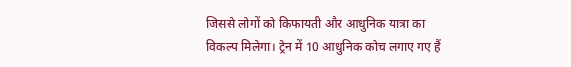जिससे लोगों को किफायती और आधुनिक यात्रा का विकल्प मिलेगा। ट्रेन में 10 आधुनिक कोच लगाए गए हैं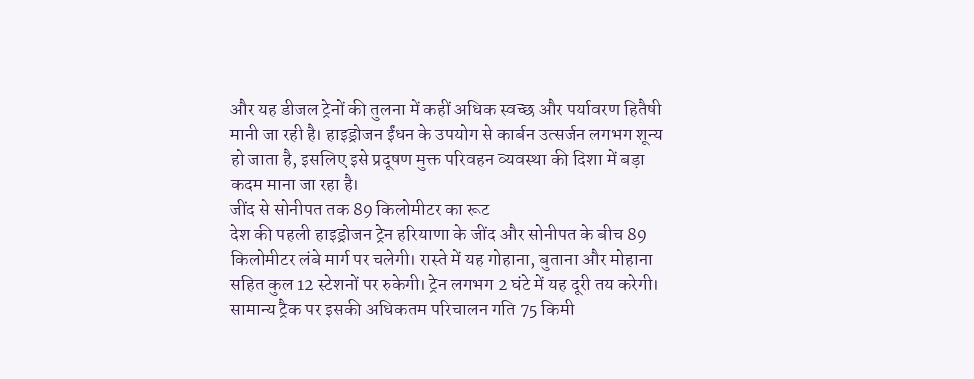और यह डीजल ट्रेनों की तुलना में कहीं अधिक स्वच्छ और पर्यावरण हितैषी मानी जा रही है। हाइड्रोजन ईंधन के उपयोग से कार्बन उत्सर्जन लगभग शून्य हो जाता है, इसलिए इसे प्रदूषण मुक्त परिवहन व्यवस्था की दिशा में बड़ा कदम माना जा रहा है।
जींद से सोनीपत तक 89 किलोमीटर का रूट
देश की पहली हाइड्रोजन ट्रेन हरियाणा के जींद और सोनीपत के बीच 89 किलोमीटर लंबे मार्ग पर चलेगी। रास्ते में यह गोहाना, बुताना और मोहाना सहित कुल 12 स्टेशनों पर रुकेगी। ट्रेन लगभग 2 घंटे में यह दूरी तय करेगी। सामान्य ट्रैक पर इसकी अधिकतम परिचालन गति 75 किमी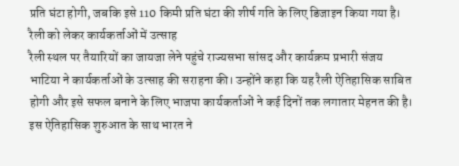प्रति घंटा होगी, जबकि इसे 110 किमी प्रति घंटा की शीर्ष गति के लिए डिजाइन किया गया है।
रैली को लेकर कार्यकर्ताओं में उत्साह
रैली स्थल पर तैयारियों का जायजा लेने पहुंचे राज्यसभा सांसद और कार्यक्रम प्रभारी संजय भाटिया ने कार्यकर्ताओं के उत्साह की सराहना की। उन्होंने कहा कि यह रैली ऐतिहासिक साबित होगी और इसे सफल बनाने के लिए भाजपा कार्यकर्ताओं ने कई दिनों तक लगातार मेहनत की है।
इस ऐतिहासिक शुरुआत के साथ भारत ने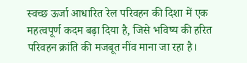स्वच्छ ऊर्जा आधारित रेल परिवहन की दिशा में एक महत्वपूर्ण कदम बढ़ा दिया है, जिसे भविष्य की हरित परिवहन क्रांति की मजबूत नींव माना जा रहा है।